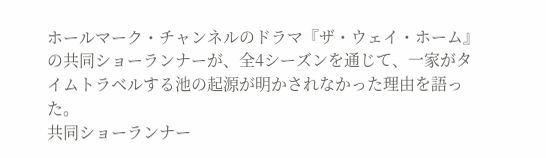ホールマーク・チャンネルのドラマ『ザ・ウェイ・ホーム』の共同ショーランナーが、全4シーズンを通じて、一家がタイムトラベルする池の起源が明かされなかった理由を語った。
共同ショーランナー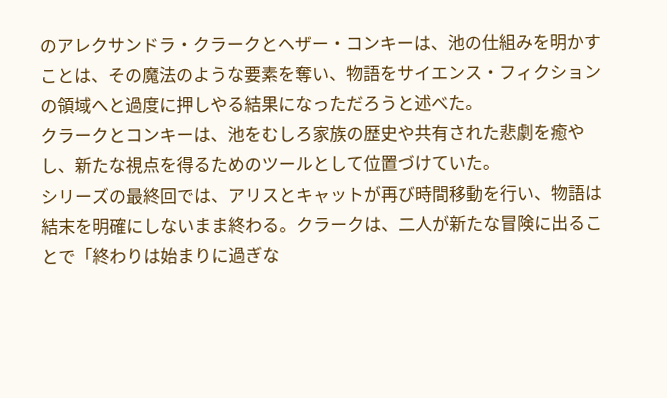のアレクサンドラ・クラークとヘザー・コンキーは、池の仕組みを明かすことは、その魔法のような要素を奪い、物語をサイエンス・フィクションの領域へと過度に押しやる結果になっただろうと述べた。
クラークとコンキーは、池をむしろ家族の歴史や共有された悲劇を癒やし、新たな視点を得るためのツールとして位置づけていた。
シリーズの最終回では、アリスとキャットが再び時間移動を行い、物語は結末を明確にしないまま終わる。クラークは、二人が新たな冒険に出ることで「終わりは始まりに過ぎな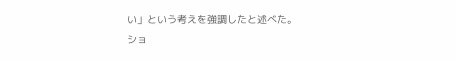い」という考えを強調したと述べた。
ショ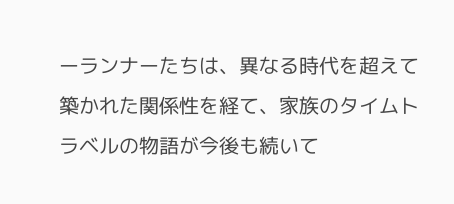ーランナーたちは、異なる時代を超えて築かれた関係性を経て、家族のタイムトラベルの物語が今後も続いて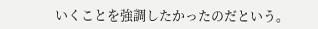いくことを強調したかったのだという。